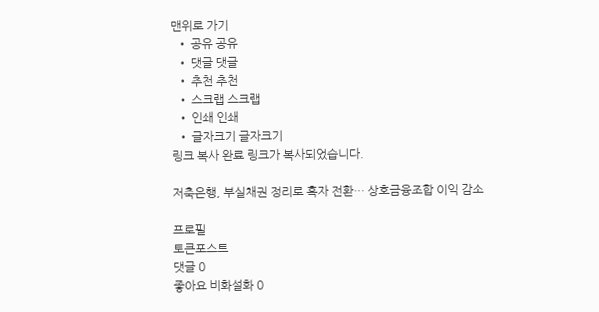맨위로 가기
  • 공유 공유
  • 댓글 댓글
  • 추천 추천
  • 스크랩 스크랩
  • 인쇄 인쇄
  • 글자크기 글자크기
링크 복사 완료 링크가 복사되었습니다.

저축은행, 부실채권 정리로 흑자 전환… 상호금융조합 이익 감소

프로필
토큰포스트
댓글 0
좋아요 비화설화 0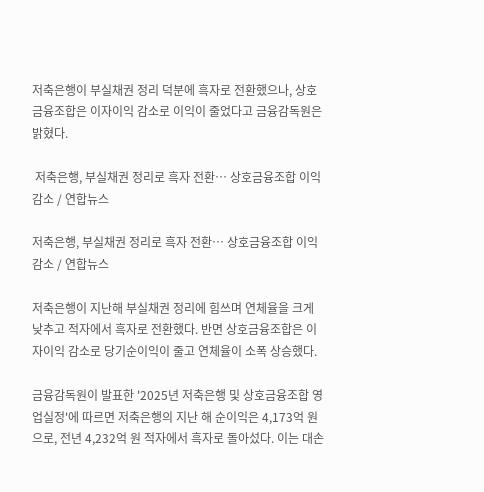저축은행이 부실채권 정리 덕분에 흑자로 전환했으나, 상호금융조합은 이자이익 감소로 이익이 줄었다고 금융감독원은 밝혔다.

 저축은행, 부실채권 정리로 흑자 전환… 상호금융조합 이익 감소 / 연합뉴스

저축은행, 부실채권 정리로 흑자 전환… 상호금융조합 이익 감소 / 연합뉴스

저축은행이 지난해 부실채권 정리에 힘쓰며 연체율을 크게 낮추고 적자에서 흑자로 전환했다. 반면 상호금융조합은 이자이익 감소로 당기순이익이 줄고 연체율이 소폭 상승했다.

금융감독원이 발표한 '2025년 저축은행 및 상호금융조합 영업실정'에 따르면 저축은행의 지난 해 순이익은 4,173억 원으로, 전년 4,232억 원 적자에서 흑자로 돌아섰다. 이는 대손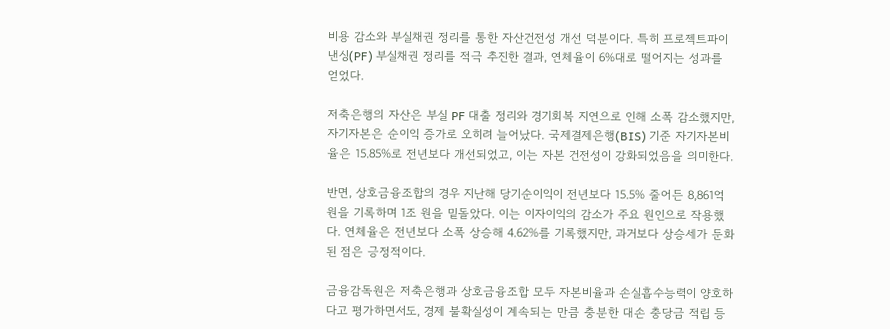비용 감소와 부실채권 정리를 통한 자산건전성 개선 덕분이다. 특히 프로젝트파이낸싱(PF) 부실채권 정리를 적극 추진한 결과, 연체율이 6%대로 떨어지는 성과를 얻었다.

저축은행의 자산은 부실 PF 대출 정리와 경기회복 지연으로 인해 소폭 감소했지만, 자기자본은 순이익 증가로 오히려 늘어났다. 국제결제은행(BIS) 기준 자기자본비율은 15.85%로 전년보다 개선되었고, 이는 자본 건전성이 강화되었음을 의미한다.

반면, 상호금융조합의 경우 지난해 당기순이익이 전년보다 15.5% 줄어든 8,861억 원을 기록하며 1조 원을 밑돌았다. 이는 이자이익의 감소가 주요 원인으로 작용했다. 연체율은 전년보다 소폭 상승해 4.62%를 기록했지만, 과거보다 상승세가 둔화된 점은 긍정적이다.

금융감독원은 저축은행과 상호금융조합 모두 자본비율과 손실흡수능력이 양호하다고 평가하면서도, 경제 불확실성이 계속되는 만큼 충분한 대손 충당금 적립 등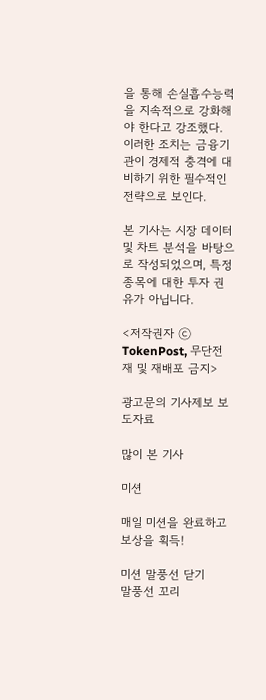을 통해 손실흡수능력을 지속적으로 강화해야 한다고 강조했다. 이러한 조치는 금융기관이 경제적 충격에 대비하기 위한 필수적인 전략으로 보인다.

본 기사는 시장 데이터 및 차트 분석을 바탕으로 작성되었으며, 특정 종목에 대한 투자 권유가 아닙니다.

<저작권자 ⓒ TokenPost, 무단전재 및 재배포 금지>

광고문의 기사제보 보도자료

많이 본 기사

미션

매일 미션을 완료하고 보상을 획득!

미션 말풍선 닫기
말풍선 꼬리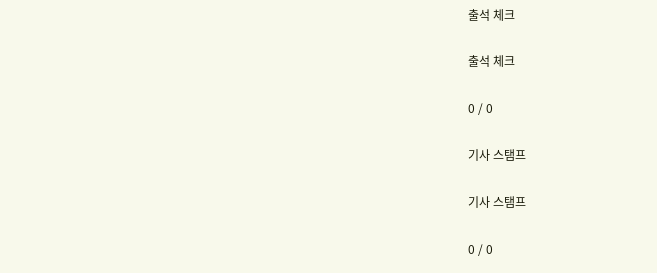출석 체크

출석 체크

0 / 0

기사 스탬프

기사 스탬프

0 / 0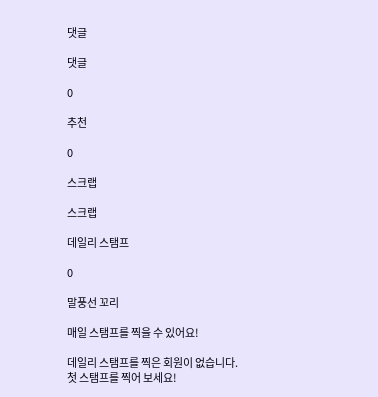댓글

댓글

0

추천

0

스크랩

스크랩

데일리 스탬프

0

말풍선 꼬리

매일 스탬프를 찍을 수 있어요!

데일리 스탬프를 찍은 회원이 없습니다.
첫 스탬프를 찍어 보세요!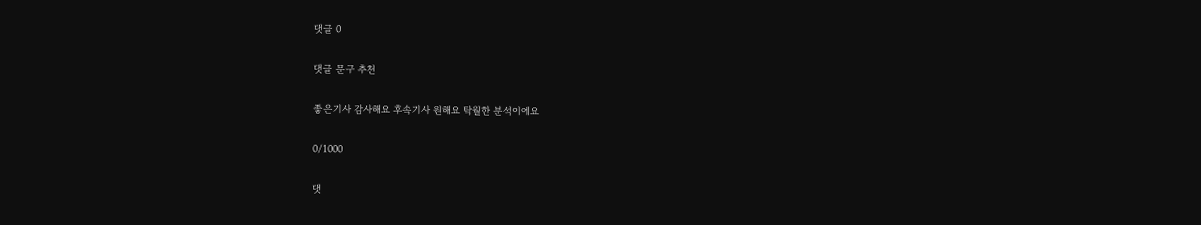댓글 0

댓글 문구 추천

좋은기사 감사해요 후속기사 원해요 탁월한 분석이에요

0/1000

댓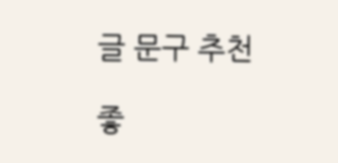글 문구 추천

좋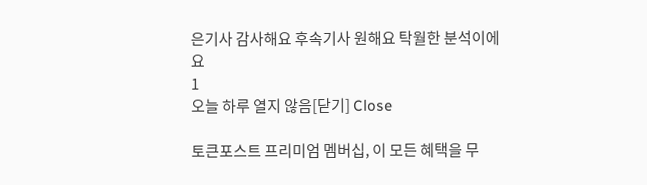은기사 감사해요 후속기사 원해요 탁월한 분석이에요
1
오늘 하루 열지 않음[닫기] Close

토큰포스트 프리미엄 멤버십, 이 모든 혜택을 무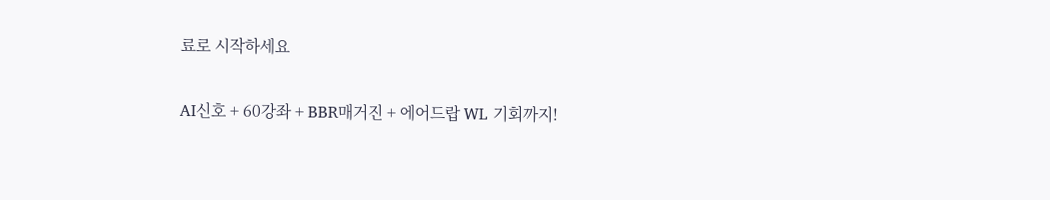료로 시작하세요

AI신호 + 60강좌 + BBR매거진 + 에어드랍 WL 기회까지!